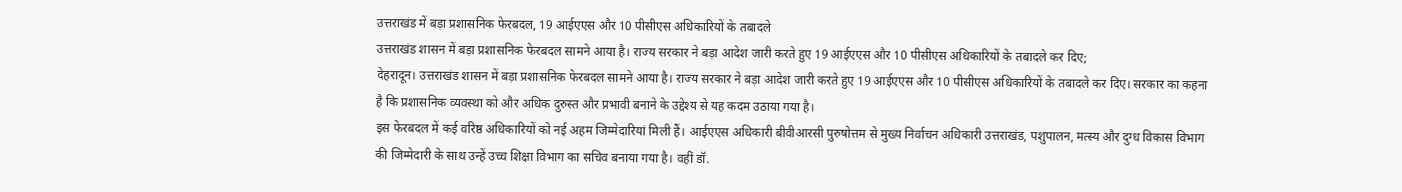उत्तराखंड में बड़ा प्रशासनिक फेरबदल, 19 आईएएस और 10 पीसीएस अधिकारियों के तबादले
उत्तराखंड शासन में बड़ा प्रशासनिक फेरबदल सामने आया है। राज्य सरकार ने बड़ा आदेश जारी करते हुए 19 आईएएस और 10 पीसीएस अधिकारियों के तबादले कर दिए;
देहरादून। उत्तराखंड शासन में बड़ा प्रशासनिक फेरबदल सामने आया है। राज्य सरकार ने बड़ा आदेश जारी करते हुए 19 आईएएस और 10 पीसीएस अधिकारियों के तबादले कर दिए। सरकार का कहना है कि प्रशासनिक व्यवस्था को और अधिक दुरुस्त और प्रभावी बनाने के उद्देश्य से यह कदम उठाया गया है।
इस फेरबदल में कई वरिष्ठ अधिकारियों को नई अहम जिम्मेदारियां मिली हैं। आईएएस अधिकारी बीवीआरसी पुरुषोत्तम से मुख्य निर्वाचन अधिकारी उत्तराखंड, पशुपालन, मत्स्य और दुग्ध विकास विभाग की जिम्मेदारी के साथ उन्हें उच्च शिक्षा विभाग का सचिव बनाया गया है। वहीं डॉ.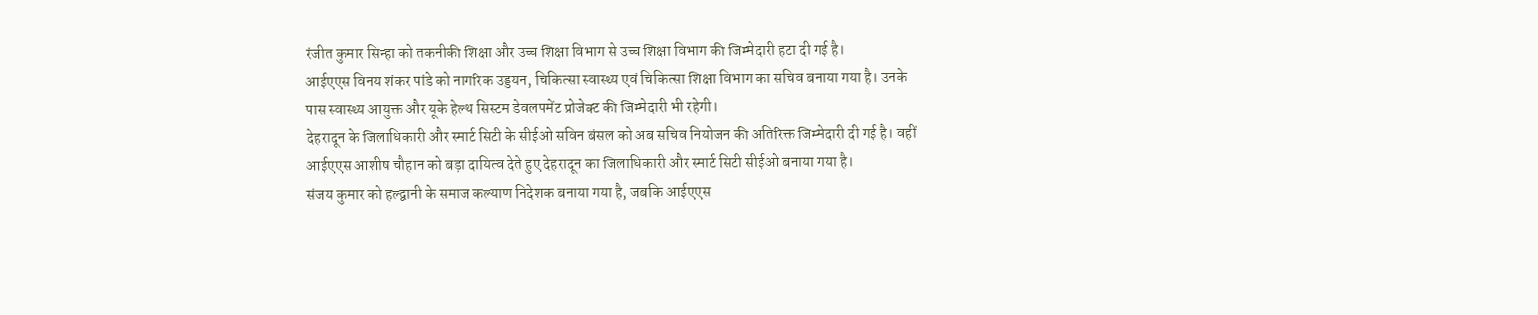रंजीत कुमार सिन्हा को तकनीकी शिक्षा और उच्च शिक्षा विभाग से उच्च शिक्षा विभाग की जिम्मेदारी हटा दी गई है।
आईएएस विनय शंकर पांडे को नागरिक उड्डयन, चिकित्सा स्वास्थ्य एवं चिकित्सा शिक्षा विभाग का सचिव बनाया गया है। उनके पास स्वास्थ्य आयुक्त और यूके हेल्थ सिस्टम डेवलपमेंट प्रोजेक्ट की जिम्मेदारी भी रहेगी।
देहरादून के जिलाधिकारी और स्मार्ट सिटी के सीईओ सविन बंसल को अब सचिव नियोजन की अतिरिक्त जिम्मेदारी दी गई है। वहीं आईएएस आशीष चौहान को बड़ा दायित्व देते हुए देहरादून का जिलाधिकारी और स्मार्ट सिटी सीईओ बनाया गया है।
संजय कुमार को हल्द्वानी के समाज कल्याण निदेशक बनाया गया है, जबकि आईएएस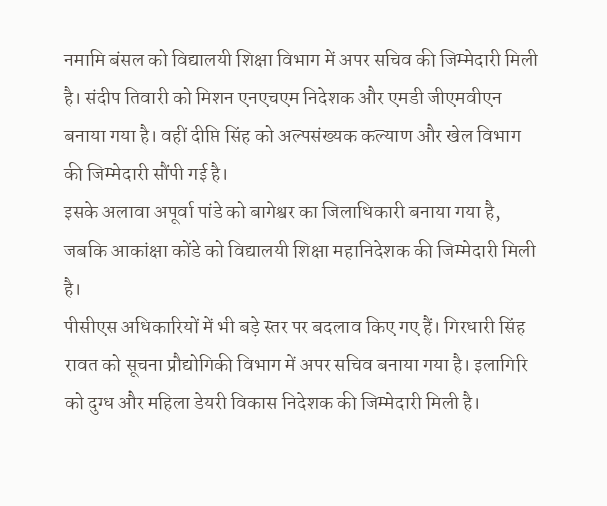नमामि बंसल को विद्यालयी शिक्षा विभाग में अपर सचिव की जिम्मेदारी मिली है। संदीप तिवारी को मिशन एनएचएम निदेशक और एमडी जीएमवीएन बनाया गया है। वहीं दीप्ति सिंह को अल्पसंख्यक कल्याण और खेल विभाग की जिम्मेदारी सौंपी गई है।
इसके अलावा अपूर्वा पांडे को बागेश्वर का जिलाधिकारी बनाया गया है, जबकि आकांक्षा कोंडे को विद्यालयी शिक्षा महानिदेशक की जिम्मेदारी मिली है।
पीसीएस अधिकारियों में भी बड़े स्तर पर बदलाव किए गए हैं। गिरधारी सिंह रावत को सूचना प्रौद्योगिकी विभाग में अपर सचिव बनाया गया है। इलागिरि को दुग्ध और महिला डेयरी विकास निदेशक की जिम्मेदारी मिली है।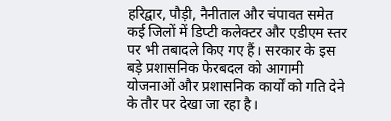हरिद्वार, पौड़ी, नैनीताल और चंपावत समेत कई जिलों में डिप्टी कलेक्टर और एडीएम स्तर पर भी तबादले किए गए हैं। सरकार के इस बड़े प्रशासनिक फेरबदल को आगामी योजनाओं और प्रशासनिक कार्यों को गति देने के तौर पर देखा जा रहा है।